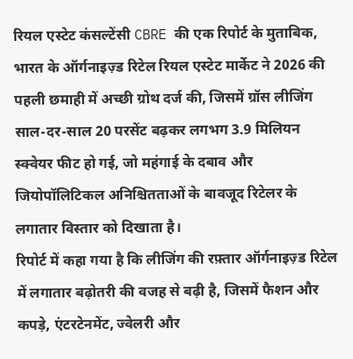रियल एस्टेट कंसल्टेंसी CBRE की एक रिपोर्ट के मुताबिक, भारत के ऑर्गनाइज़्ड रिटेल रियल एस्टेट मार्केट ने 2026 की पहली छमाही में अच्छी ग्रोथ दर्ज की, जिसमें ग्रॉस लीजिंग साल-दर-साल 20 परसेंट बढ़कर लगभग 3.9 मिलियन स्क्वेयर फीट हो गई, जो महंगाई के दबाव और जियोपॉलिटिकल अनिश्चितताओं के बावजूद रिटेलर के लगातार विस्तार को दिखाता है।
रिपोर्ट में कहा गया है कि लीजिंग की रफ़्तार ऑर्गनाइज़्ड रिटेल में लगातार बढ़ोतरी की वजह से बढ़ी है, जिसमें फैशन और कपड़े, एंटरटेनमेंट, ज्वेलरी और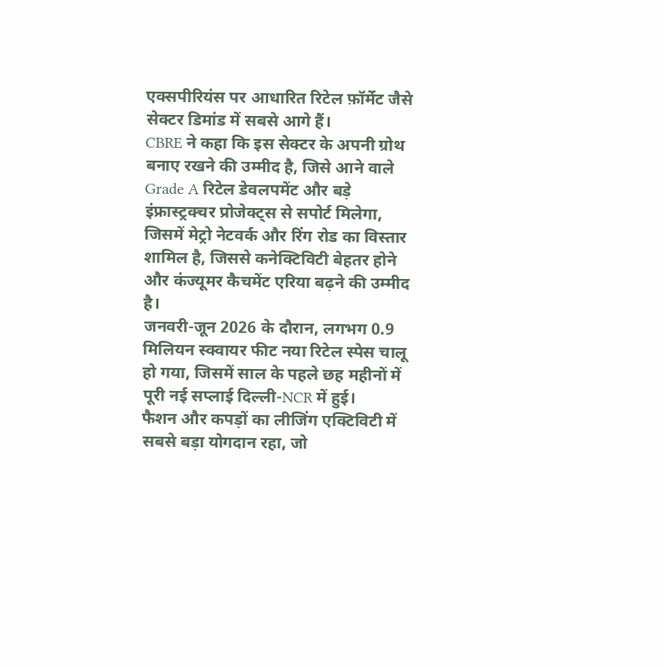एक्सपीरियंस पर आधारित रिटेल फ़ॉर्मेट जैसे सेक्टर डिमांड में सबसे आगे हैं।
CBRE ने कहा कि इस सेक्टर के अपनी ग्रोथ बनाए रखने की उम्मीद है, जिसे आने वाले Grade A रिटेल डेवलपमेंट और बड़े इंफ्रास्ट्रक्चर प्रोजेक्ट्स से सपोर्ट मिलेगा, जिसमें मेट्रो नेटवर्क और रिंग रोड का विस्तार शामिल है, जिससे कनेक्टिविटी बेहतर होने और कंज्यूमर कैचमेंट एरिया बढ़ने की उम्मीद है।
जनवरी-जून 2026 के दौरान, लगभग 0.9 मिलियन स्क्वायर फीट नया रिटेल स्पेस चालू हो गया, जिसमें साल के पहले छह महीनों में पूरी नई सप्लाई दिल्ली-NCR में हुई।
फैशन और कपड़ों का लीजिंग एक्टिविटी में सबसे बड़ा योगदान रहा, जो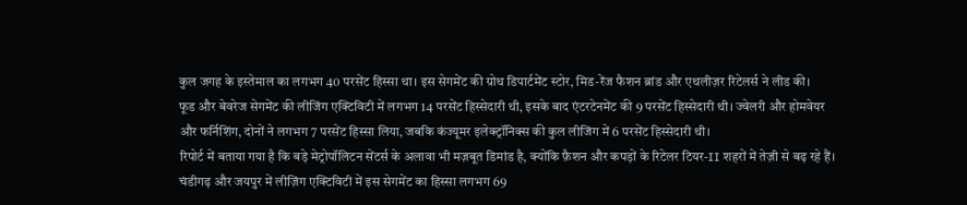कुल जगह के इस्तेमाल का लगभग 40 परसेंट हिस्सा था। इस सेगमेंट की ग्रोथ डिपार्टमेंट स्टोर, मिड-रेंज फैशन ब्रांड और एथलीज़र रिटेलर्स ने लीड की।
फूड और बेवरेज सेगमेंट की लीजिंग एक्टिविटी में लगभग 14 परसेंट हिस्सेदारी थी, इसके बाद एंटरटेनमेंट की 9 परसेंट हिस्सेदारी थी। ज्वेलरी और होमवेयर और फर्निशिंग, दोनों ने लगभग 7 परसेंट हिस्सा लिया, जबकि कंज्यूमर इलेक्ट्रॉनिक्स की कुल लीजिंग में 6 परसेंट हिस्सेदारी थी।
रिपोर्ट में बताया गया है कि बड़े मेट्रोपॉलिटन सेंटर्स के अलावा भी मज़बूत डिमांड है, क्योंकि फ़ैशन और कपड़ों के रिटेलर टियर-II शहरों में तेज़ी से बढ़ रहे हैं। चंडीगढ़ और जयपुर में लीज़िंग एक्टिविटी में इस सेगमेंट का हिस्सा लगभग 69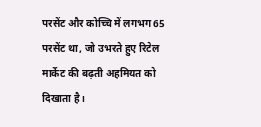परसेंट और कोच्चि में लगभग 65 परसेंट था, जो उभरते हुए रिटेल मार्केट की बढ़ती अहमियत को दिखाता है।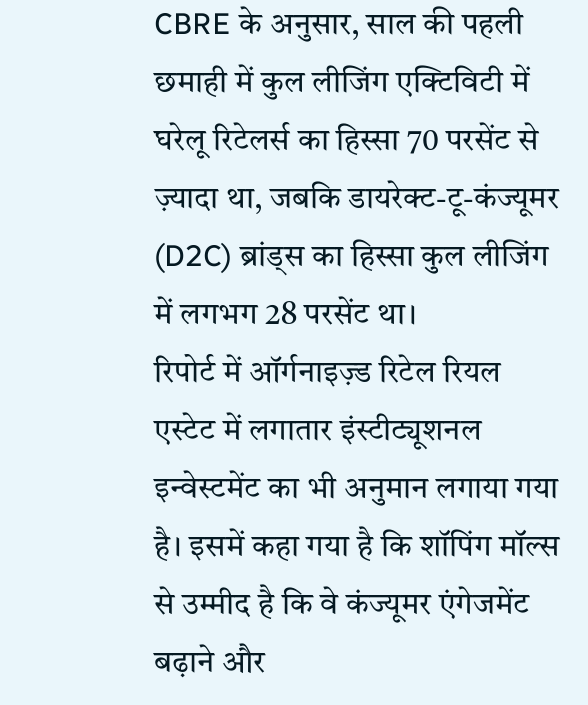CBRE के अनुसार, साल की पहली छमाही में कुल लीजिंग एक्टिविटी में घरेलू रिटेलर्स का हिस्सा 70 परसेंट से ज़्यादा था, जबकि डायरेक्ट-टू-कंज्यूमर (D2C) ब्रांड्स का हिस्सा कुल लीजिंग में लगभग 28 परसेंट था।
रिपोर्ट में ऑर्गनाइज़्ड रिटेल रियल एस्टेट में लगातार इंस्टीट्यूशनल इन्वेस्टमेंट का भी अनुमान लगाया गया है। इसमें कहा गया है कि शॉपिंग मॉल्स से उम्मीद है कि वे कंज्यूमर एंगेजमेंट बढ़ाने और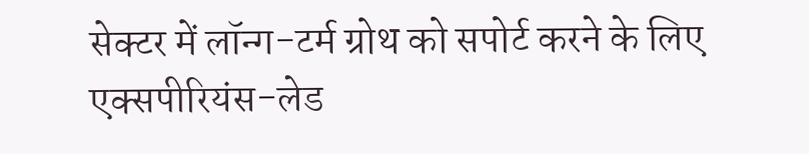सेक्टर में लॉन्ग-टर्म ग्रोथ को सपोर्ट करने के लिए एक्सपीरियंस-लेड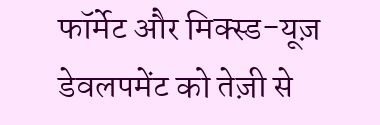फॉर्मेट और मिक्स्ड-यूज़ डेवलपमेंट को तेज़ी से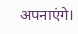अपनाएंगे।